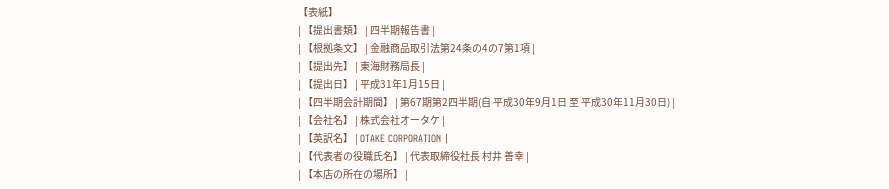【表紙】
| 【提出書類】 | 四半期報告書 |
| 【根拠条文】 | 金融商品取引法第24条の4の7第1項 |
| 【提出先】 | 東海財務局長 |
| 【提出日】 | 平成31年1月15日 |
| 【四半期会計期間】 | 第67期第2四半期(自 平成30年9月1日 至 平成30年11月30日) |
| 【会社名】 | 株式会社オータケ |
| 【英訳名】 | OTAKE CORPORATION |
| 【代表者の役職氏名】 | 代表取締役社長 村井 善幸 |
| 【本店の所在の場所】 |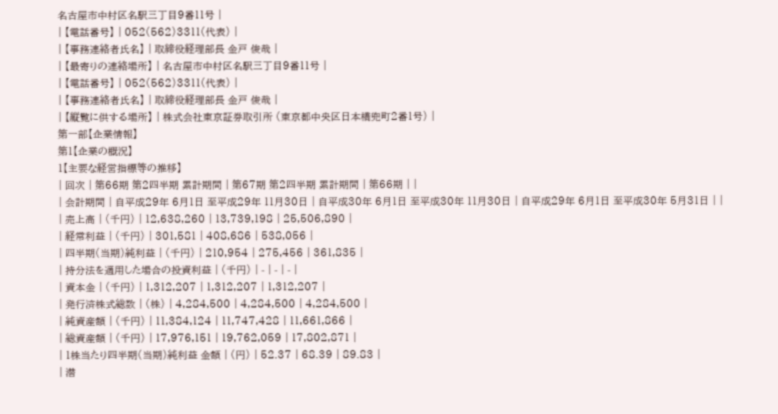名古屋市中村区名駅三丁目9番11号 |
| 【電話番号】 | 052(562)3311(代表) |
| 【事務連絡者氏名】 | 取締役経理部長 金戸 俊哉 |
| 【最寄りの連絡場所】 | 名古屋市中村区名駅三丁目9番11号 |
| 【電話番号】 | 052(562)3311(代表) |
| 【事務連絡者氏名】 | 取締役経理部長 金戸 俊哉 |
| 【縦覧に供する場所】 | 株式会社東京証券取引所 (東京都中央区日本橋兜町2番1号) |
第一部【企業情報】
第1【企業の概況】
1【主要な経営指標等の推移】
| 回次 | 第66期 第2四半期 累計期間 | 第67期 第2四半期 累計期間 | 第66期 | |
| 会計期間 | 自平成29年 6月1日 至平成29年 11月30日 | 自平成30年 6月1日 至平成30年 11月30日 | 自平成29年 6月1日 至平成30年 5月31日 | |
| 売上高 | (千円) | 12,638,260 | 13,739,198 | 25,506,890 |
| 経常利益 | (千円) | 301,581 | 408,686 | 538,056 |
| 四半期(当期)純利益 | (千円) | 210,954 | 275,456 | 361,835 |
| 持分法を適用した場合の投資利益 | (千円) | - | - | - |
| 資本金 | (千円) | 1,312,207 | 1,312,207 | 1,312,207 |
| 発行済株式総数 | (株) | 4,284,500 | 4,284,500 | 4,284,500 |
| 純資産額 | (千円) | 11,384,124 | 11,747,428 | 11,661,866 |
| 総資産額 | (千円) | 17,976,151 | 19,762,059 | 17,802,871 |
| 1株当たり四半期(当期)純利益 金額 | (円) | 52.37 | 68.39 | 89.83 |
| 潜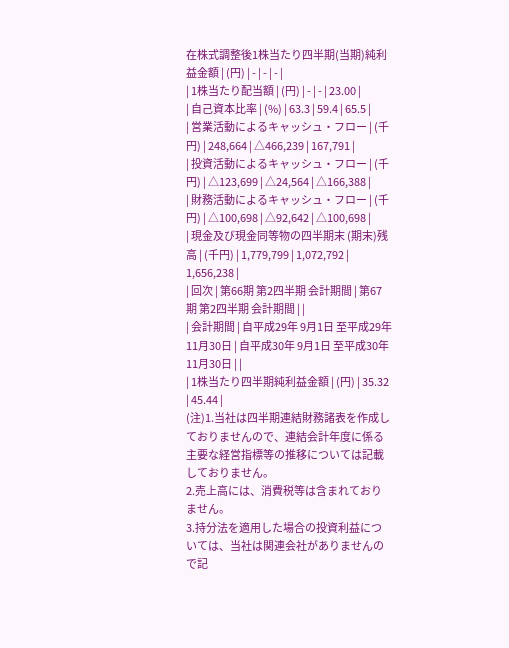在株式調整後1株当たり四半期(当期)純利益金額 | (円) | - | - | - |
| 1株当たり配当額 | (円) | - | - | 23.00 |
| 自己資本比率 | (%) | 63.3 | 59.4 | 65.5 |
| 営業活動によるキャッシュ・フロー | (千円) | 248,664 | △466,239 | 167,791 |
| 投資活動によるキャッシュ・フロー | (千円) | △123,699 | △24,564 | △166,388 |
| 財務活動によるキャッシュ・フロー | (千円) | △100,698 | △92,642 | △100,698 |
| 現金及び現金同等物の四半期末 (期末)残高 | (千円) | 1,779,799 | 1,072,792 | 1,656,238 |
| 回次 | 第66期 第2四半期 会計期間 | 第67期 第2四半期 会計期間 | |
| 会計期間 | 自平成29年 9月1日 至平成29年 11月30日 | 自平成30年 9月1日 至平成30年 11月30日 | |
| 1株当たり四半期純利益金額 | (円) | 35.32 | 45.44 |
(注)1.当社は四半期連結財務諸表を作成しておりませんので、連結会計年度に係る主要な経営指標等の推移については記載しておりません。
2.売上高には、消費税等は含まれておりません。
3.持分法を適用した場合の投資利益については、当社は関連会社がありませんので記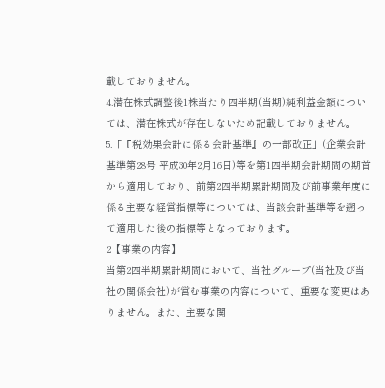載しておりません。
4.潜在株式調整後1株当たり四半期(当期)純利益金額については、潜在株式が存在しないため記載しておりません。
5.「『税効果会計に係る会計基準』の一部改正」(企業会計基準第28号 平成30年2月16日)等を第1四半期会計期間の期首から適用しており、前第2四半期累計期間及び前事業年度に係る主要な経営指標等については、当該会計基準等を遡って適用した後の指標等となっております。
2【事業の内容】
当第2四半期累計期間において、当社グループ(当社及び当社の関係会社)が営む事業の内容について、重要な変更はありません。また、主要な関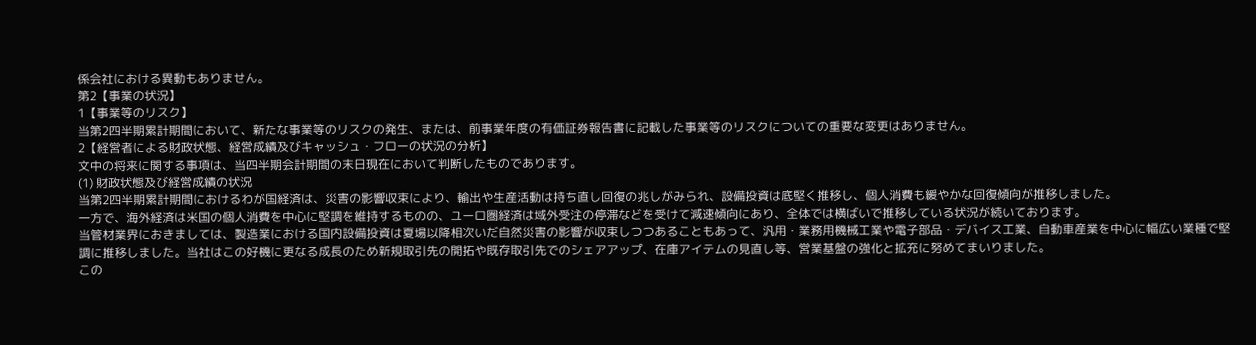係会社における異動もありません。
第2【事業の状況】
1【事業等のリスク】
当第2四半期累計期間において、新たな事業等のリスクの発生、または、前事業年度の有価証券報告書に記載した事業等のリスクについての重要な変更はありません。
2【経営者による財政状態、経営成績及びキャッシュ・フローの状況の分析】
文中の将来に関する事項は、当四半期会計期間の末日現在において判断したものであります。
(1) 財政状態及び経営成績の状況
当第2四半期累計期間におけるわが国経済は、災害の影響収束により、輸出や生産活動は持ち直し回復の兆しがみられ、設備投資は底堅く推移し、個人消費も緩やかな回復傾向が推移しました。
一方で、海外経済は米国の個人消費を中心に堅調を維持するものの、ユーロ圏経済は域外受注の停滞などを受けて減速傾向にあり、全体では横ばいで推移している状況が続いております。
当管材業界におきましては、製造業における国内設備投資は夏場以降相次いだ自然災害の影響が収束しつつあることもあって、汎用・業務用機械工業や電子部品・デバイス工業、自動車産業を中心に幅広い業種で堅調に推移しました。当社はこの好機に更なる成長のため新規取引先の開拓や既存取引先でのシェアアップ、在庫アイテムの見直し等、営業基盤の強化と拡充に努めてまいりました。
この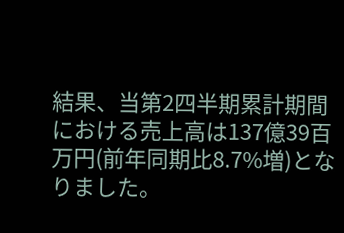結果、当第2四半期累計期間における売上高は137億39百万円(前年同期比8.7%増)となりました。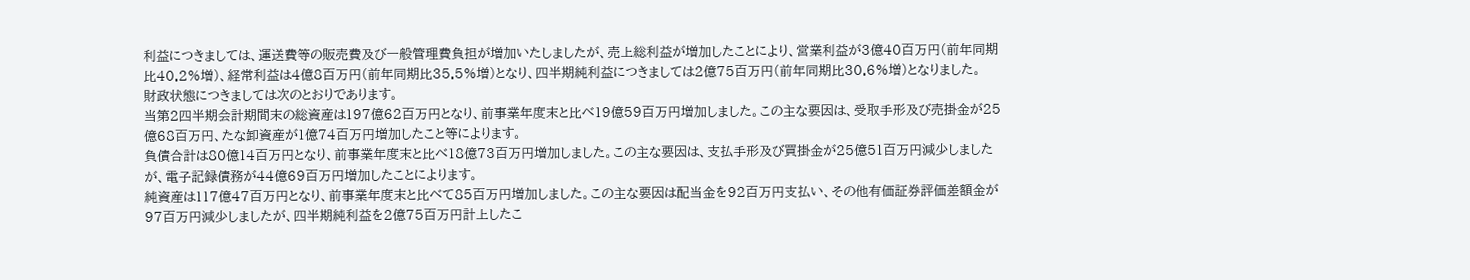利益につきましては、運送費等の販売費及び一般管理費負担が増加いたしましたが、売上総利益が増加したことにより、営業利益が3億40百万円(前年同期比40.2%増)、経常利益は4億8百万円(前年同期比35.5%増)となり、四半期純利益につきましては2億75百万円(前年同期比30.6%増)となりました。
財政状態につきましては次のとおりであります。
当第2四半期会計期間末の総資産は197億62百万円となり、前事業年度末と比べ19億59百万円増加しました。この主な要因は、受取手形及び売掛金が25億68百万円、たな卸資産が1億74百万円増加したこと等によります。
負債合計は80億14百万円となり、前事業年度末と比べ18億73百万円増加しました。この主な要因は、支払手形及び買掛金が25億51百万円減少しましたが、電子記録債務が44億69百万円増加したことによります。
純資産は117億47百万円となり、前事業年度末と比べて85百万円増加しました。この主な要因は配当金を92百万円支払い、その他有価証券評価差額金が97百万円減少しましたが、四半期純利益を2億75百万円計上したこ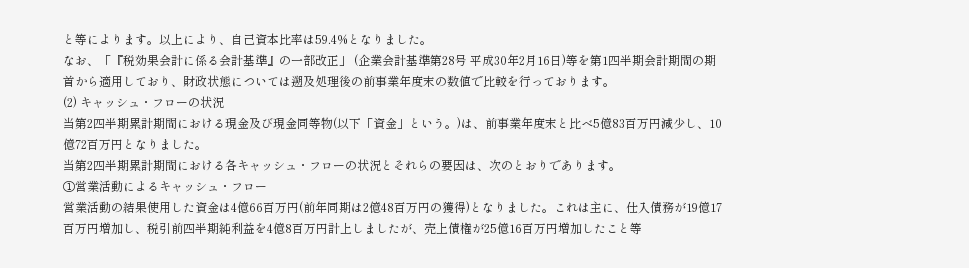と等によります。以上により、自己資本比率は59.4%となりました。
なお、「『税効果会計に係る会計基準』の一部改正」 (企業会計基準第28号 平成30年2月16日)等を第1四半期会計期間の期首から適用しており、財政状態については遡及処理後の前事業年度末の数値で比較を行っております。
(2) キャッシュ・フローの状況
当第2四半期累計期間における現金及び現金同等物(以下「資金」という。)は、前事業年度末と比べ5億83百万円減少し、10億72百万円となりました。
当第2四半期累計期間における各キャッシュ・フローの状況とそれらの要因は、次のとおりであります。
①営業活動によるキャッシュ・フロー
営業活動の結果使用した資金は4億66百万円(前年同期は2億48百万円の獲得)となりました。これは主に、仕入債務が19億17百万円増加し、税引前四半期純利益を4億8百万円計上しましたが、売上債権が25億16百万円増加したこと等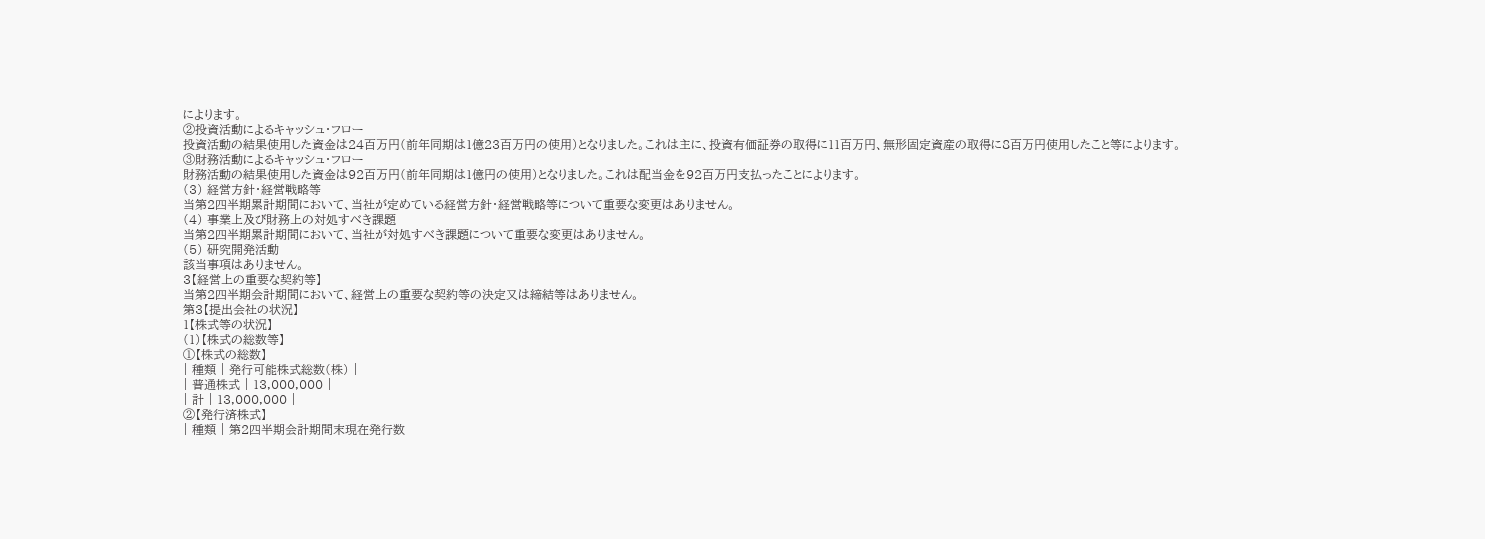によります。
②投資活動によるキャッシュ・フロー
投資活動の結果使用した資金は24百万円(前年同期は1億23百万円の使用)となりました。これは主に、投資有価証券の取得に11百万円、無形固定資産の取得に8百万円使用したこと等によります。
③財務活動によるキャッシュ・フロー
財務活動の結果使用した資金は92百万円(前年同期は1億円の使用)となりました。これは配当金を92百万円支払ったことによります。
(3) 経営方針・経営戦略等
当第2四半期累計期間において、当社が定めている経営方針・経営戦略等について重要な変更はありません。
(4) 事業上及び財務上の対処すべき課題
当第2四半期累計期間において、当社が対処すべき課題について重要な変更はありません。
(5) 研究開発活動
該当事項はありません。
3【経営上の重要な契約等】
当第2四半期会計期間において、経営上の重要な契約等の決定又は締結等はありません。
第3【提出会社の状況】
1【株式等の状況】
(1)【株式の総数等】
①【株式の総数】
| 種類 | 発行可能株式総数(株) |
| 普通株式 | 13,000,000 |
| 計 | 13,000,000 |
②【発行済株式】
| 種類 | 第2四半期会計期間末現在発行数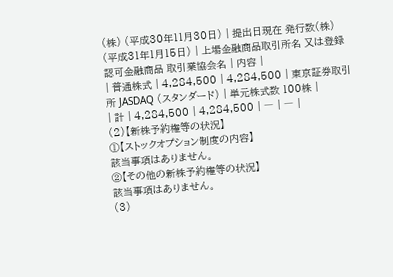(株) (平成30年11月30日) | 提出日現在 発行数(株) (平成31年1月15日) | 上場金融商品取引所名 又は登録認可金融商品 取引業協会名 | 内容 |
| 普通株式 | 4,284,500 | 4,284,500 | 東京証券取引所 JASDAQ (スタンダード) | 単元株式数 100株 |
| 計 | 4,284,500 | 4,284,500 | ― | ― |
(2)【新株予約権等の状況】
①【ストックオプション制度の内容】
該当事項はありません。
②【その他の新株予約権等の状況】
該当事項はありません。
(3)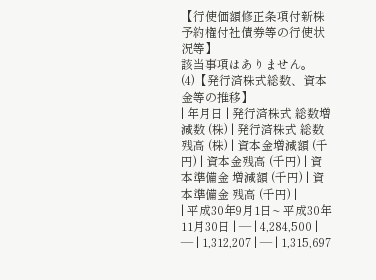【行使価額修正条項付新株予約権付社債券等の行使状況等】
該当事項はありません。
(4)【発行済株式総数、資本金等の推移】
| 年月日 | 発行済株式 総数増減数 (株) | 発行済株式 総数残高 (株) | 資本金増減額 (千円) | 資本金残高 (千円) | 資本準備金 増減額 (千円) | 資本準備金 残高 (千円) |
| 平成30年9月1日~ 平成30年11月30日 | ― | 4,284,500 | ― | 1,312,207 | ― | 1,315,697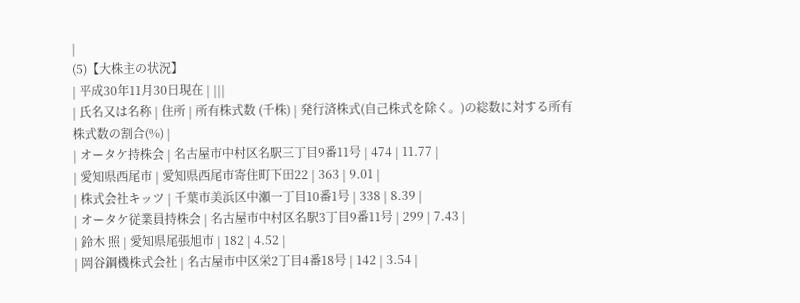|
(5)【大株主の状況】
| 平成30年11月30日現在 | |||
| 氏名又は名称 | 住所 | 所有株式数 (千株) | 発行済株式(自己株式を除く。)の総数に対する所有株式数の割合(%) |
| オータケ持株会 | 名古屋市中村区名駅三丁目9番11号 | 474 | 11.77 |
| 愛知県西尾市 | 愛知県西尾市寄住町下田22 | 363 | 9.01 |
| 株式会社キッツ | 千葉市美浜区中瀬一丁目10番1号 | 338 | 8.39 |
| オータケ従業員持株会 | 名古屋市中村区名駅3丁目9番11号 | 299 | 7.43 |
| 鈴木 照 | 愛知県尾張旭市 | 182 | 4.52 |
| 岡谷鋼機株式会社 | 名古屋市中区栄2丁目4番18号 | 142 | 3.54 |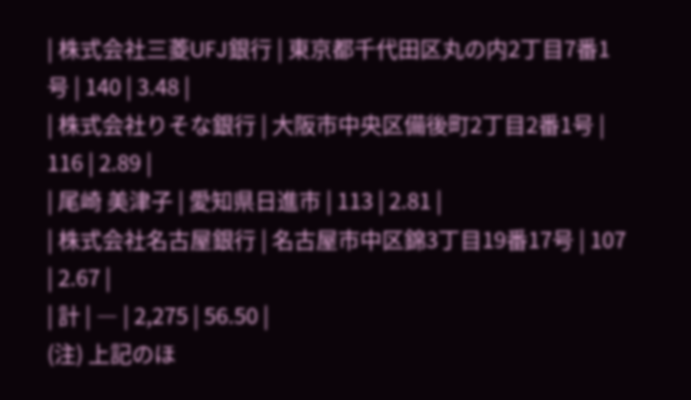| 株式会社三菱UFJ銀行 | 東京都千代田区丸の内2丁目7番1号 | 140 | 3.48 |
| 株式会社りそな銀行 | 大阪市中央区備後町2丁目2番1号 | 116 | 2.89 |
| 尾崎 美津子 | 愛知県日進市 | 113 | 2.81 |
| 株式会社名古屋銀行 | 名古屋市中区錦3丁目19番17号 | 107 | 2.67 |
| 計 | ― | 2,275 | 56.50 |
(注) 上記のほ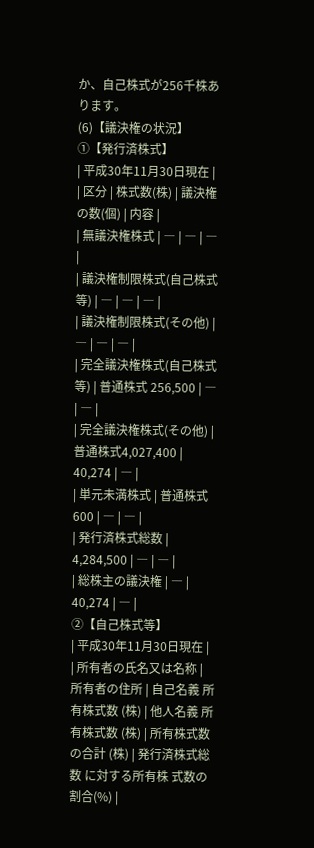か、自己株式が256千株あります。
(6)【議決権の状況】
①【発行済株式】
| 平成30年11月30日現在 |
| 区分 | 株式数(株) | 議決権の数(個) | 内容 |
| 無議決権株式 | ― | ― | ― |
| 議決権制限株式(自己株式等) | ― | ― | ― |
| 議決権制限株式(その他) | ― | ― | ― |
| 完全議決権株式(自己株式等) | 普通株式 256,500 | ― | ― |
| 完全議決権株式(その他) | 普通株式4,027,400 | 40,274 | ― |
| 単元未満株式 | 普通株式 600 | ― | ― |
| 発行済株式総数 | 4,284,500 | ― | ― |
| 総株主の議決権 | ― | 40,274 | ― |
②【自己株式等】
| 平成30年11月30日現在 |
| 所有者の氏名又は名称 | 所有者の住所 | 自己名義 所有株式数 (株) | 他人名義 所有株式数 (株) | 所有株式数 の合計 (株) | 発行済株式総数 に対する所有株 式数の割合(%) |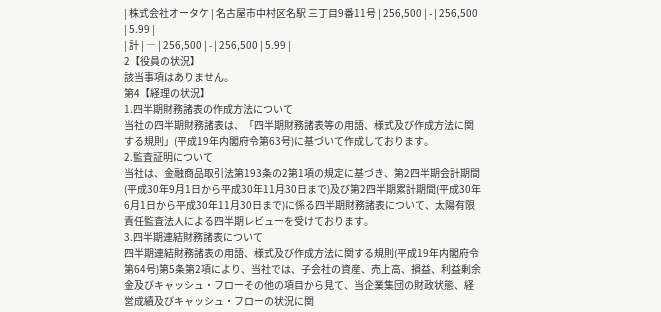| 株式会社オータケ | 名古屋市中村区名駅 三丁目9番11号 | 256,500 | - | 256,500 | 5.99 |
| 計 | ― | 256,500 | - | 256,500 | 5.99 |
2【役員の状況】
該当事項はありません。
第4【経理の状況】
1.四半期財務諸表の作成方法について
当社の四半期財務諸表は、「四半期財務諸表等の用語、様式及び作成方法に関する規則」(平成19年内閣府令第63号)に基づいて作成しております。
2.監査証明について
当社は、金融商品取引法第193条の2第1項の規定に基づき、第2四半期会計期間(平成30年9月1日から平成30年11月30日まで)及び第2四半期累計期間(平成30年6月1日から平成30年11月30日まで)に係る四半期財務諸表について、太陽有限責任監査法人による四半期レビューを受けております。
3.四半期連結財務諸表について
四半期連結財務諸表の用語、様式及び作成方法に関する規則(平成19年内閣府令第64号)第5条第2項により、当社では、子会社の資産、売上高、損益、利益剰余金及びキャッシュ・フローその他の項目から見て、当企業集団の財政状態、経営成績及びキャッシュ・フローの状況に関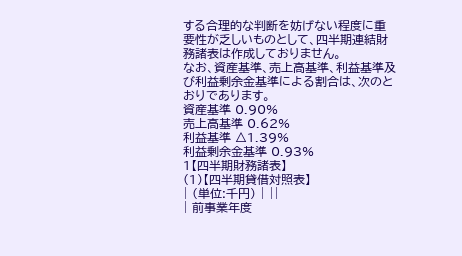する合理的な判断を妨げない程度に重要性が乏しいものとして、四半期連結財務諸表は作成しておりません。
なお、資産基準、売上高基準、利益基準及び利益剰余金基準による割合は、次のとおりであります。
資産基準 0.90%
売上高基準 0.62%
利益基準 △1.39%
利益剰余金基準 0.93%
1【四半期財務諸表】
(1)【四半期貸借対照表】
| (単位:千円) | ||
| 前事業年度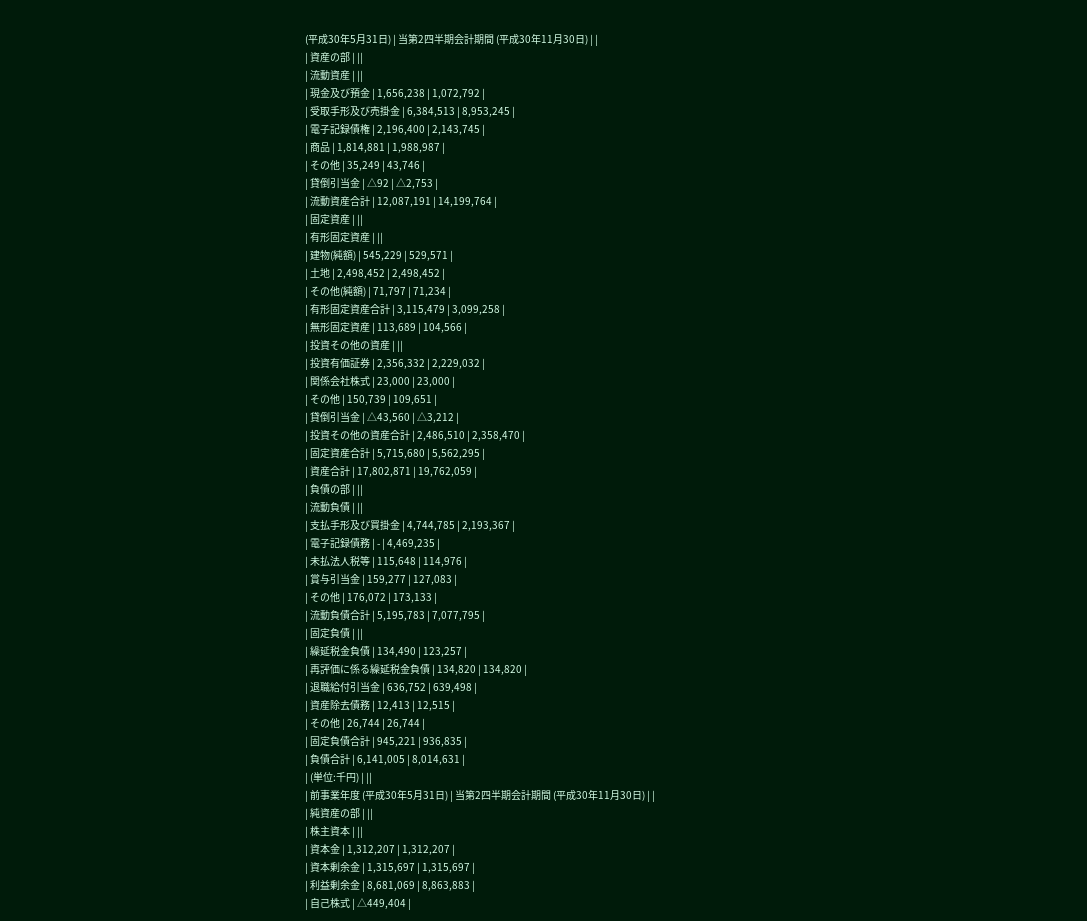(平成30年5月31日) | 当第2四半期会計期間 (平成30年11月30日) | |
| 資産の部 | ||
| 流動資産 | ||
| 現金及び預金 | 1,656,238 | 1,072,792 |
| 受取手形及び売掛金 | 6,384,513 | 8,953,245 |
| 電子記録債権 | 2,196,400 | 2,143,745 |
| 商品 | 1,814,881 | 1,988,987 |
| その他 | 35,249 | 43,746 |
| 貸倒引当金 | △92 | △2,753 |
| 流動資産合計 | 12,087,191 | 14,199,764 |
| 固定資産 | ||
| 有形固定資産 | ||
| 建物(純額) | 545,229 | 529,571 |
| 土地 | 2,498,452 | 2,498,452 |
| その他(純額) | 71,797 | 71,234 |
| 有形固定資産合計 | 3,115,479 | 3,099,258 |
| 無形固定資産 | 113,689 | 104,566 |
| 投資その他の資産 | ||
| 投資有価証券 | 2,356,332 | 2,229,032 |
| 関係会社株式 | 23,000 | 23,000 |
| その他 | 150,739 | 109,651 |
| 貸倒引当金 | △43,560 | △3,212 |
| 投資その他の資産合計 | 2,486,510 | 2,358,470 |
| 固定資産合計 | 5,715,680 | 5,562,295 |
| 資産合計 | 17,802,871 | 19,762,059 |
| 負債の部 | ||
| 流動負債 | ||
| 支払手形及び買掛金 | 4,744,785 | 2,193,367 |
| 電子記録債務 | - | 4,469,235 |
| 未払法人税等 | 115,648 | 114,976 |
| 賞与引当金 | 159,277 | 127,083 |
| その他 | 176,072 | 173,133 |
| 流動負債合計 | 5,195,783 | 7,077,795 |
| 固定負債 | ||
| 繰延税金負債 | 134,490 | 123,257 |
| 再評価に係る繰延税金負債 | 134,820 | 134,820 |
| 退職給付引当金 | 636,752 | 639,498 |
| 資産除去債務 | 12,413 | 12,515 |
| その他 | 26,744 | 26,744 |
| 固定負債合計 | 945,221 | 936,835 |
| 負債合計 | 6,141,005 | 8,014,631 |
| (単位:千円) | ||
| 前事業年度 (平成30年5月31日) | 当第2四半期会計期間 (平成30年11月30日) | |
| 純資産の部 | ||
| 株主資本 | ||
| 資本金 | 1,312,207 | 1,312,207 |
| 資本剰余金 | 1,315,697 | 1,315,697 |
| 利益剰余金 | 8,681,069 | 8,863,883 |
| 自己株式 | △449,404 |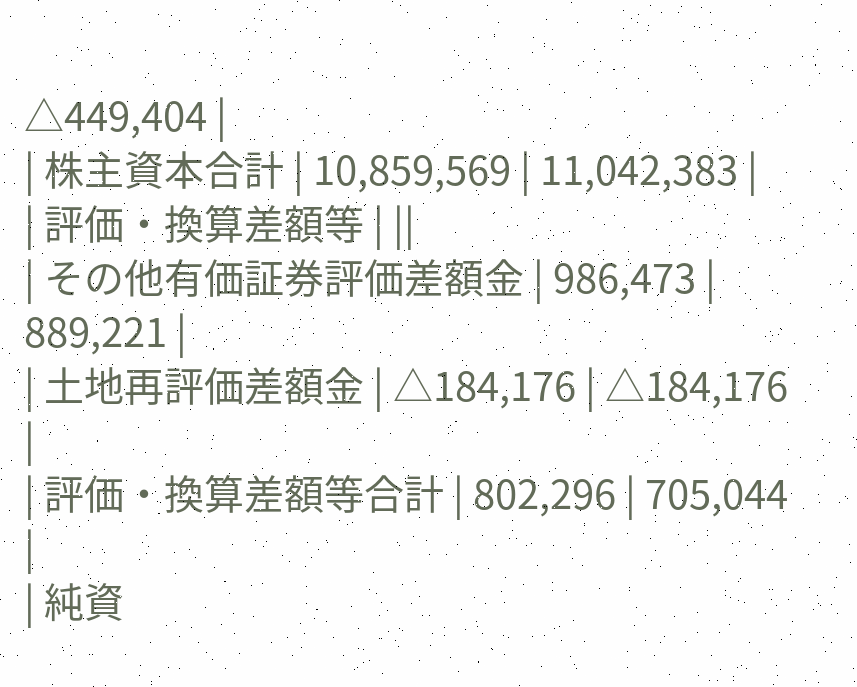△449,404 |
| 株主資本合計 | 10,859,569 | 11,042,383 |
| 評価・換算差額等 | ||
| その他有価証券評価差額金 | 986,473 | 889,221 |
| 土地再評価差額金 | △184,176 | △184,176 |
| 評価・換算差額等合計 | 802,296 | 705,044 |
| 純資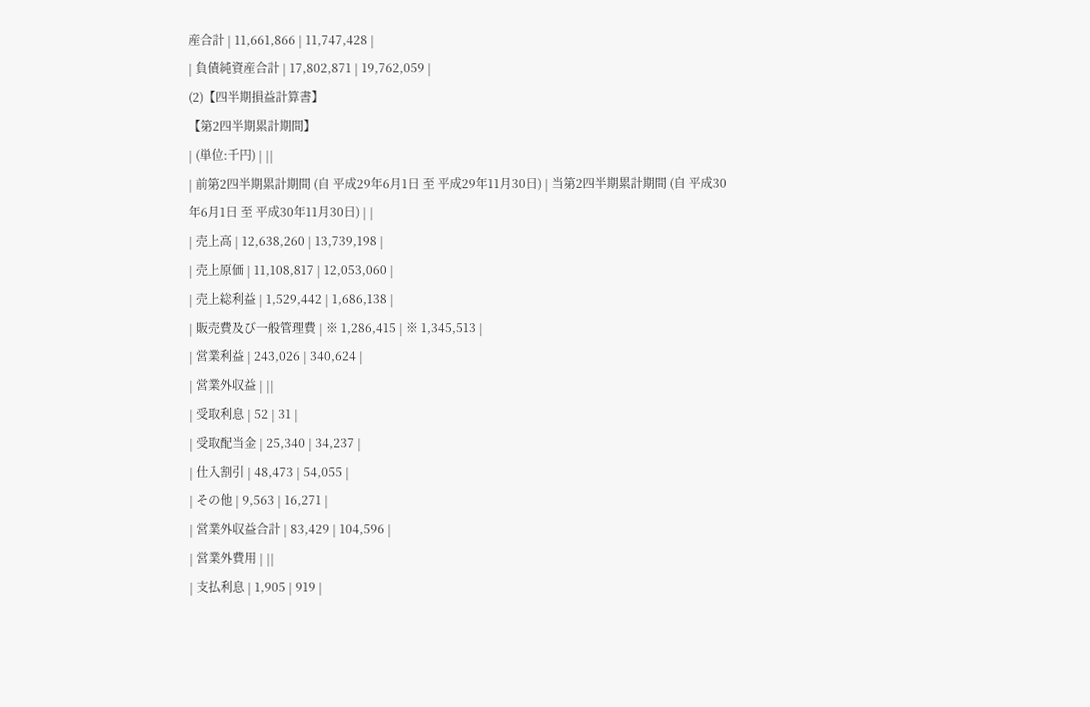産合計 | 11,661,866 | 11,747,428 |
| 負債純資産合計 | 17,802,871 | 19,762,059 |
(2)【四半期損益計算書】
【第2四半期累計期間】
| (単位:千円) | ||
| 前第2四半期累計期間 (自 平成29年6月1日 至 平成29年11月30日) | 当第2四半期累計期間 (自 平成30年6月1日 至 平成30年11月30日) | |
| 売上高 | 12,638,260 | 13,739,198 |
| 売上原価 | 11,108,817 | 12,053,060 |
| 売上総利益 | 1,529,442 | 1,686,138 |
| 販売費及び一般管理費 | ※ 1,286,415 | ※ 1,345,513 |
| 営業利益 | 243,026 | 340,624 |
| 営業外収益 | ||
| 受取利息 | 52 | 31 |
| 受取配当金 | 25,340 | 34,237 |
| 仕入割引 | 48,473 | 54,055 |
| その他 | 9,563 | 16,271 |
| 営業外収益合計 | 83,429 | 104,596 |
| 営業外費用 | ||
| 支払利息 | 1,905 | 919 |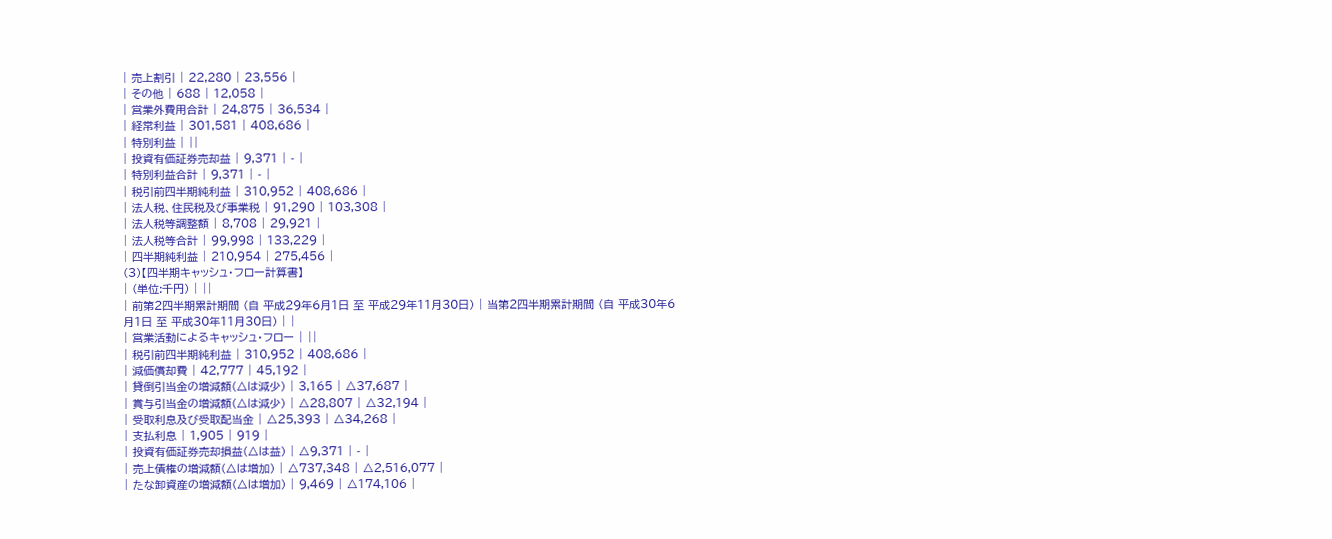| 売上割引 | 22,280 | 23,556 |
| その他 | 688 | 12,058 |
| 営業外費用合計 | 24,875 | 36,534 |
| 経常利益 | 301,581 | 408,686 |
| 特別利益 | ||
| 投資有価証券売却益 | 9,371 | - |
| 特別利益合計 | 9,371 | - |
| 税引前四半期純利益 | 310,952 | 408,686 |
| 法人税、住民税及び事業税 | 91,290 | 103,308 |
| 法人税等調整額 | 8,708 | 29,921 |
| 法人税等合計 | 99,998 | 133,229 |
| 四半期純利益 | 210,954 | 275,456 |
(3)【四半期キャッシュ・フロー計算書】
| (単位:千円) | ||
| 前第2四半期累計期間 (自 平成29年6月1日 至 平成29年11月30日) | 当第2四半期累計期間 (自 平成30年6月1日 至 平成30年11月30日) | |
| 営業活動によるキャッシュ・フロー | ||
| 税引前四半期純利益 | 310,952 | 408,686 |
| 減価償却費 | 42,777 | 45,192 |
| 貸倒引当金の増減額(△は減少) | 3,165 | △37,687 |
| 賞与引当金の増減額(△は減少) | △28,807 | △32,194 |
| 受取利息及び受取配当金 | △25,393 | △34,268 |
| 支払利息 | 1,905 | 919 |
| 投資有価証券売却損益(△は益) | △9,371 | - |
| 売上債権の増減額(△は増加) | △737,348 | △2,516,077 |
| たな卸資産の増減額(△は増加) | 9,469 | △174,106 |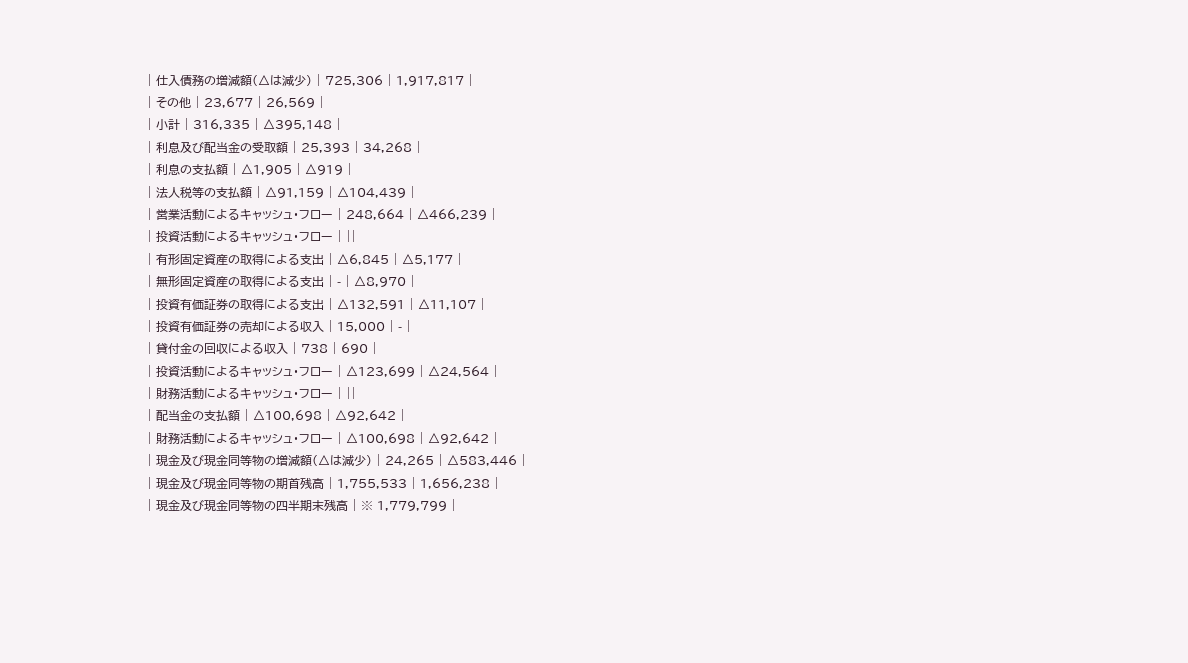| 仕入債務の増減額(△は減少) | 725,306 | 1,917,817 |
| その他 | 23,677 | 26,569 |
| 小計 | 316,335 | △395,148 |
| 利息及び配当金の受取額 | 25,393 | 34,268 |
| 利息の支払額 | △1,905 | △919 |
| 法人税等の支払額 | △91,159 | △104,439 |
| 営業活動によるキャッシュ・フロー | 248,664 | △466,239 |
| 投資活動によるキャッシュ・フロー | ||
| 有形固定資産の取得による支出 | △6,845 | △5,177 |
| 無形固定資産の取得による支出 | - | △8,970 |
| 投資有価証券の取得による支出 | △132,591 | △11,107 |
| 投資有価証券の売却による収入 | 15,000 | - |
| 貸付金の回収による収入 | 738 | 690 |
| 投資活動によるキャッシュ・フロー | △123,699 | △24,564 |
| 財務活動によるキャッシュ・フロー | ||
| 配当金の支払額 | △100,698 | △92,642 |
| 財務活動によるキャッシュ・フロー | △100,698 | △92,642 |
| 現金及び現金同等物の増減額(△は減少) | 24,265 | △583,446 |
| 現金及び現金同等物の期首残高 | 1,755,533 | 1,656,238 |
| 現金及び現金同等物の四半期末残高 | ※ 1,779,799 |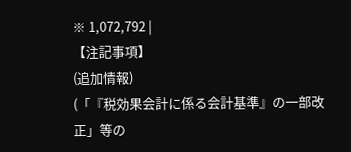※ 1,072,792 |
【注記事項】
(追加情報)
(「『税効果会計に係る会計基準』の一部改正」等の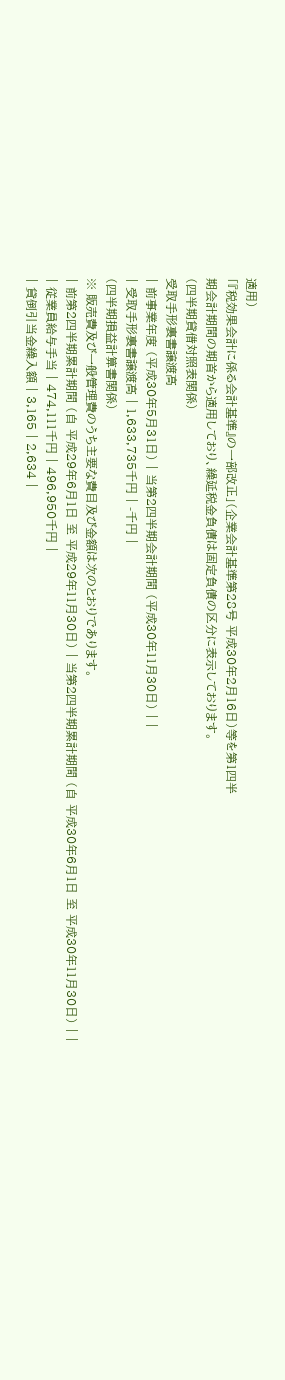適用)
「『税効果会計に係る会計基準』の一部改正」(企業会計基準第28号 平成30年2月16日)等を第1四半
期会計期間の期首から適用しており、繰延税金負債は固定負債の区分に表示しております。
(四半期貸借対照表関係)
受取手形裏書譲渡高
| 前事業年度 (平成30年5月31日) | 当第2四半期会計期間 (平成30年11月30日) | |
| 受取手形裏書譲渡高 | 1,633,735千円 | -千円 |
(四半期損益計算書関係)
※ 販売費及び一般管理費のうち主要な費目及び金額は次のとおりであります。
| 前第2四半期累計期間 (自 平成29年6月1日 至 平成29年11月30日) | 当第2四半期累計期間 (自 平成30年6月1日 至 平成30年11月30日) | |
| 従業員給与手当 | 474,111千円 | 496,950千円 |
| 貸倒引当金繰入額 | 3,165 | 2,634 |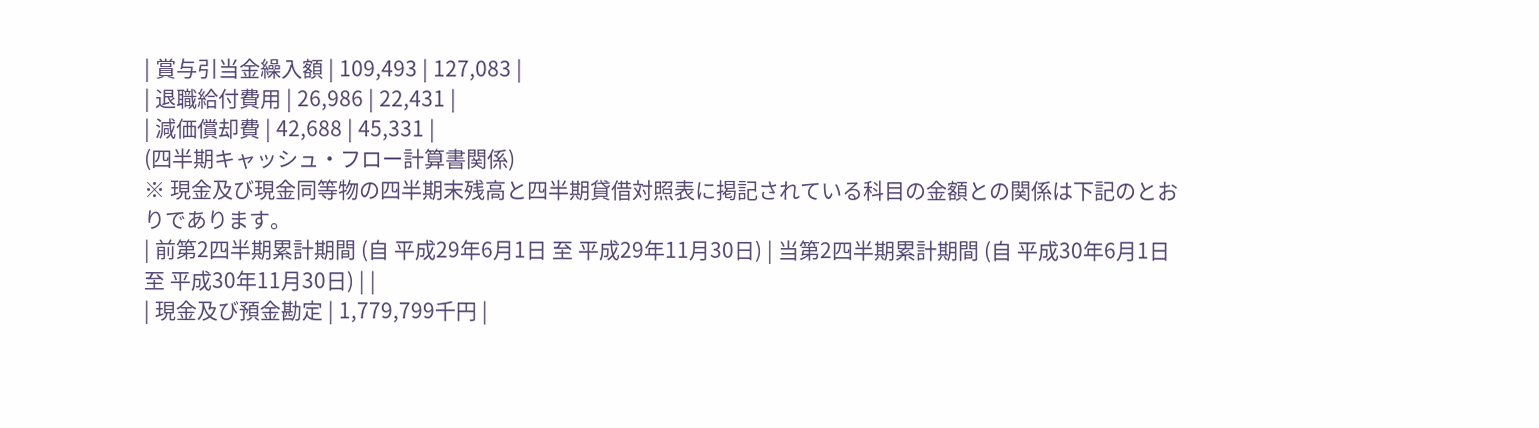| 賞与引当金繰入額 | 109,493 | 127,083 |
| 退職給付費用 | 26,986 | 22,431 |
| 減価償却費 | 42,688 | 45,331 |
(四半期キャッシュ・フロー計算書関係)
※ 現金及び現金同等物の四半期末残高と四半期貸借対照表に掲記されている科目の金額との関係は下記のとおりであります。
| 前第2四半期累計期間 (自 平成29年6月1日 至 平成29年11月30日) | 当第2四半期累計期間 (自 平成30年6月1日 至 平成30年11月30日) | |
| 現金及び預金勘定 | 1,779,799千円 |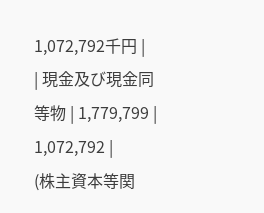1,072,792千円 |
| 現金及び現金同等物 | 1,779,799 | 1,072,792 |
(株主資本等関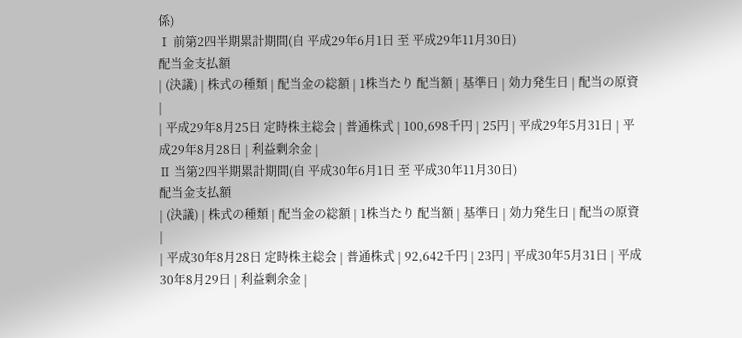係)
Ⅰ 前第2四半期累計期間(自 平成29年6月1日 至 平成29年11月30日)
配当金支払額
| (決議) | 株式の種類 | 配当金の総額 | 1株当たり 配当額 | 基準日 | 効力発生日 | 配当の原資 |
| 平成29年8月25日 定時株主総会 | 普通株式 | 100,698千円 | 25円 | 平成29年5月31日 | 平成29年8月28日 | 利益剰余金 |
Ⅱ 当第2四半期累計期間(自 平成30年6月1日 至 平成30年11月30日)
配当金支払額
| (決議) | 株式の種類 | 配当金の総額 | 1株当たり 配当額 | 基準日 | 効力発生日 | 配当の原資 |
| 平成30年8月28日 定時株主総会 | 普通株式 | 92,642千円 | 23円 | 平成30年5月31日 | 平成30年8月29日 | 利益剰余金 |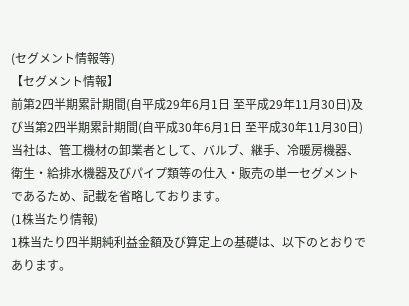(セグメント情報等)
【セグメント情報】
前第2四半期累計期間(自平成29年6月1日 至平成29年11月30日)及び当第2四半期累計期間(自平成30年6月1日 至平成30年11月30日)
当社は、管工機材の卸業者として、バルブ、継手、冷暖房機器、衛生・給排水機器及びパイプ類等の仕入・販売の単一セグメントであるため、記載を省略しております。
(1株当たり情報)
1株当たり四半期純利益金額及び算定上の基礎は、以下のとおりであります。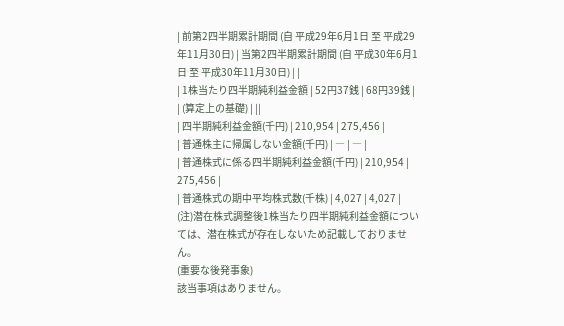| 前第2四半期累計期間 (自 平成29年6月1日 至 平成29年11月30日) | 当第2四半期累計期間 (自 平成30年6月1日 至 平成30年11月30日) | |
| 1株当たり四半期純利益金額 | 52円37銭 | 68円39銭 |
| (算定上の基礎) | ||
| 四半期純利益金額(千円) | 210,954 | 275,456 |
| 普通株主に帰属しない金額(千円) | ― | ― |
| 普通株式に係る四半期純利益金額(千円) | 210,954 | 275,456 |
| 普通株式の期中平均株式数(千株) | 4,027 | 4,027 |
(注)潜在株式調整後1株当たり四半期純利益金額については、潜在株式が存在しないため記載しておりません。
(重要な後発事象)
該当事項はありません。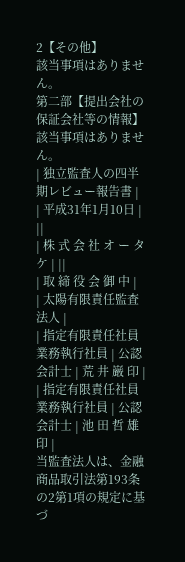2【その他】
該当事項はありません。
第二部【提出会社の保証会社等の情報】
該当事項はありません。
| 独立監査人の四半期レビュー報告書 |
| 平成31年1月10日 | ||
| 株 式 会 社 オ ー タ ケ | ||
| 取 締 役 会 御 中 |
| 太陽有限責任監査法人 |
| 指定有限責任社員 業務執行社員 | 公認会計士 | 荒 井 巌 印 |
| 指定有限責任社員 業務執行社員 | 公認会計士 | 池 田 哲 雄 印 |
当監査法人は、金融商品取引法第193条の2第1項の規定に基づ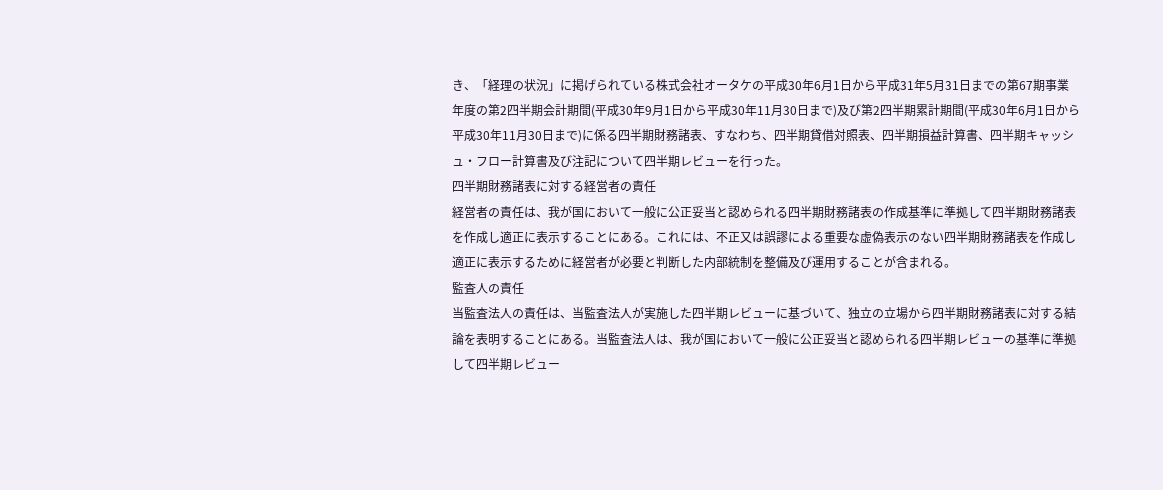き、「経理の状況」に掲げられている株式会社オータケの平成30年6月1日から平成31年5月31日までの第67期事業年度の第2四半期会計期間(平成30年9月1日から平成30年11月30日まで)及び第2四半期累計期間(平成30年6月1日から平成30年11月30日まで)に係る四半期財務諸表、すなわち、四半期貸借対照表、四半期損益計算書、四半期キャッシュ・フロー計算書及び注記について四半期レビューを行った。
四半期財務諸表に対する経営者の責任
経営者の責任は、我が国において一般に公正妥当と認められる四半期財務諸表の作成基準に準拠して四半期財務諸表を作成し適正に表示することにある。これには、不正又は誤謬による重要な虚偽表示のない四半期財務諸表を作成し適正に表示するために経営者が必要と判断した内部統制を整備及び運用することが含まれる。
監査人の責任
当監査法人の責任は、当監査法人が実施した四半期レビューに基づいて、独立の立場から四半期財務諸表に対する結論を表明することにある。当監査法人は、我が国において一般に公正妥当と認められる四半期レビューの基準に準拠して四半期レビュー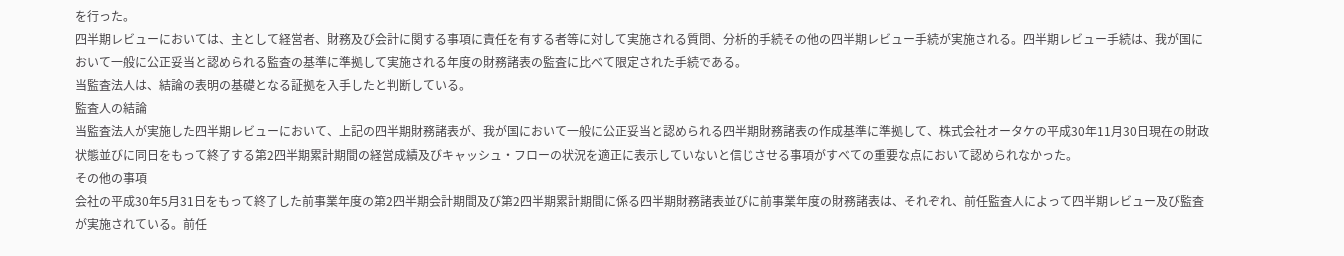を行った。
四半期レビューにおいては、主として経営者、財務及び会計に関する事項に責任を有する者等に対して実施される質問、分析的手続その他の四半期レビュー手続が実施される。四半期レビュー手続は、我が国において一般に公正妥当と認められる監査の基準に準拠して実施される年度の財務諸表の監査に比べて限定された手続である。
当監査法人は、結論の表明の基礎となる証拠を入手したと判断している。
監査人の結論
当監査法人が実施した四半期レビューにおいて、上記の四半期財務諸表が、我が国において一般に公正妥当と認められる四半期財務諸表の作成基準に準拠して、株式会社オータケの平成30年11月30日現在の財政状態並びに同日をもって終了する第2四半期累計期間の経営成績及びキャッシュ・フローの状況を適正に表示していないと信じさせる事項がすべての重要な点において認められなかった。
その他の事項
会社の平成30年5月31日をもって終了した前事業年度の第2四半期会計期間及び第2四半期累計期間に係る四半期財務諸表並びに前事業年度の財務諸表は、それぞれ、前任監査人によって四半期レビュー及び監査が実施されている。前任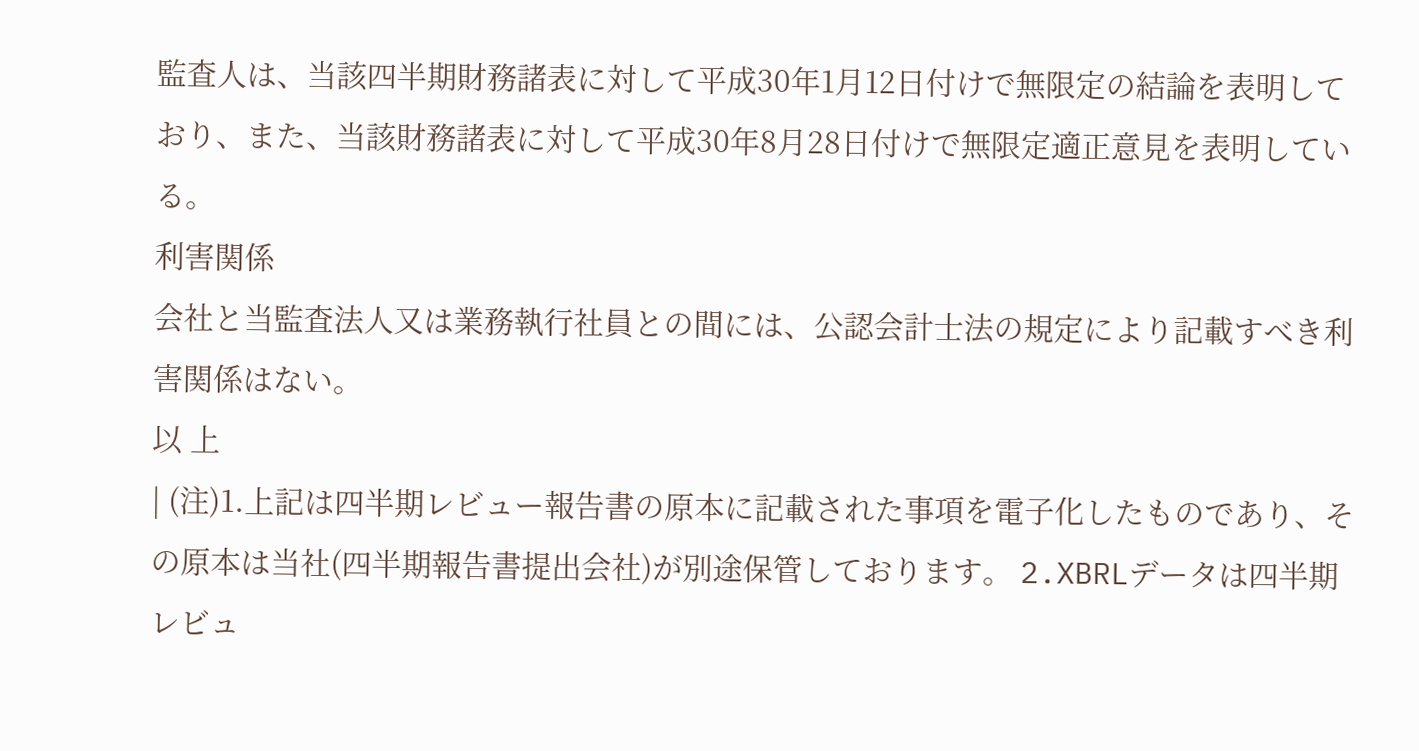監査人は、当該四半期財務諸表に対して平成30年1月12日付けで無限定の結論を表明しており、また、当該財務諸表に対して平成30年8月28日付けで無限定適正意見を表明している。
利害関係
会社と当監査法人又は業務執行社員との間には、公認会計士法の規定により記載すべき利害関係はない。
以 上
| (注)1.上記は四半期レビュー報告書の原本に記載された事項を電子化したものであり、その原本は当社(四半期報告書提出会社)が別途保管しております。 2.XBRLデータは四半期レビュ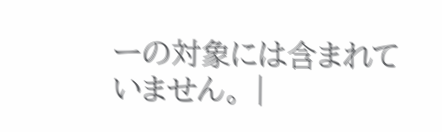ーの対象には含まれていません。 |